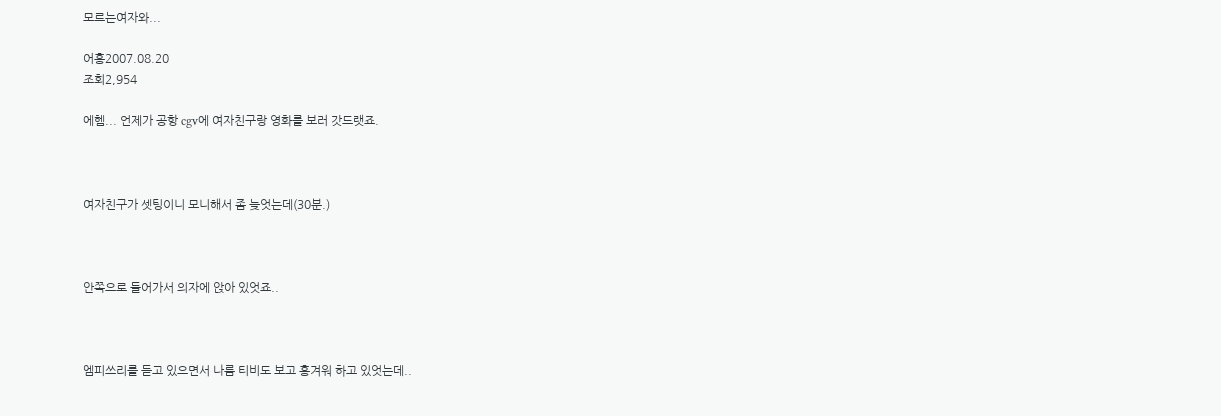모르는여자와...

어흥2007.08.20
조회2,954

에헴... 언제가 공항 cgv에 여자친구랑 영화를 보러 갓드랫죠.



여자친구가 셋팅이니 모니해서 좀 늦엇는데(30분.)



안쪽으로 들어가서 의자에 앉아 있엇죠..



엠피쓰리를 듣고 있으면서 나름 티비도 보고 흥겨워 하고 있엇는데..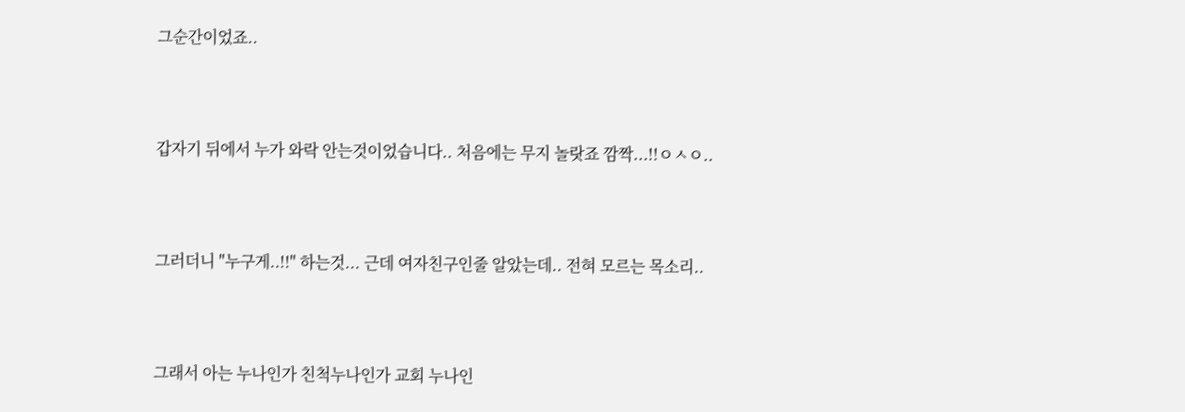그순간이었죠..



갑자기 뒤에서 누가 와락 안는것이었습니다.. 처음에는 무지 놀랏죠 깜짝...!!ㅇㅅㅇ..



그러더니 "누구게..!!" 하는것... 근데 여자친구인줄 알았는데.. 전혀 모르는 목소리..



그래서 아는 누나인가 친척누나인가 교회 누나인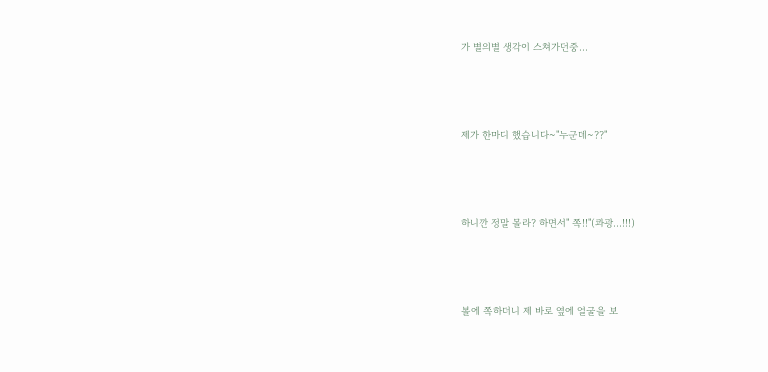가 별의별 생각이 스쳐가던중...



제가 한마디 했습니다~"누군데~??"



하니깐 정말 몰라? 하면서" 쪽!!"(콰광...!!!)



볼에 쪽하더니 제 바로 옆에 얼굴을 보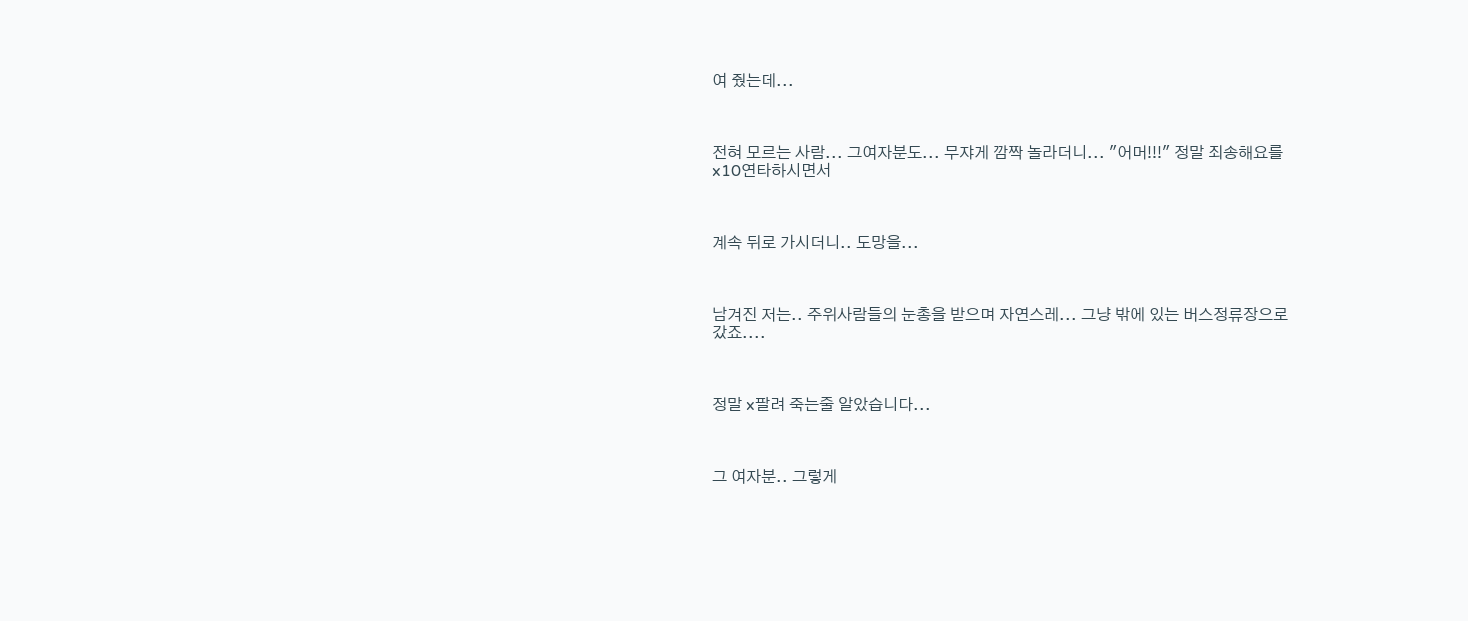여 줬는데...



전혀 모르는 사람... 그여자분도... 무쟈게 깜짝 놀라더니... "어머!!!" 정말 죄송해요를 x10연타하시면서



계속 뒤로 가시더니.. 도망을...



남겨진 저는.. 주위사람들의 눈총을 받으며 자연스레... 그냥 밖에 있는 버스정류장으로 갔죠....



정말 x팔려 죽는줄 알았습니다...



그 여자분.. 그렇게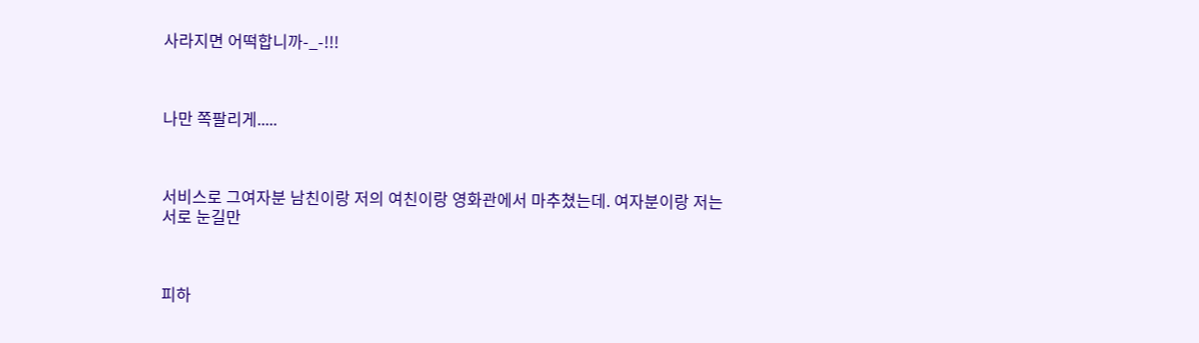사라지면 어떡합니까-_-!!!



나만 쪽팔리게.....



서비스로 그여자분 남친이랑 저의 여친이랑 영화관에서 마추쳤는데. 여자분이랑 저는 서로 눈길만



피하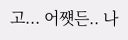고... 어쩃든.. 나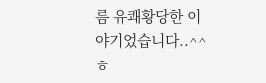름 유쾌황당한 이야기었습니다..^^ㅎ